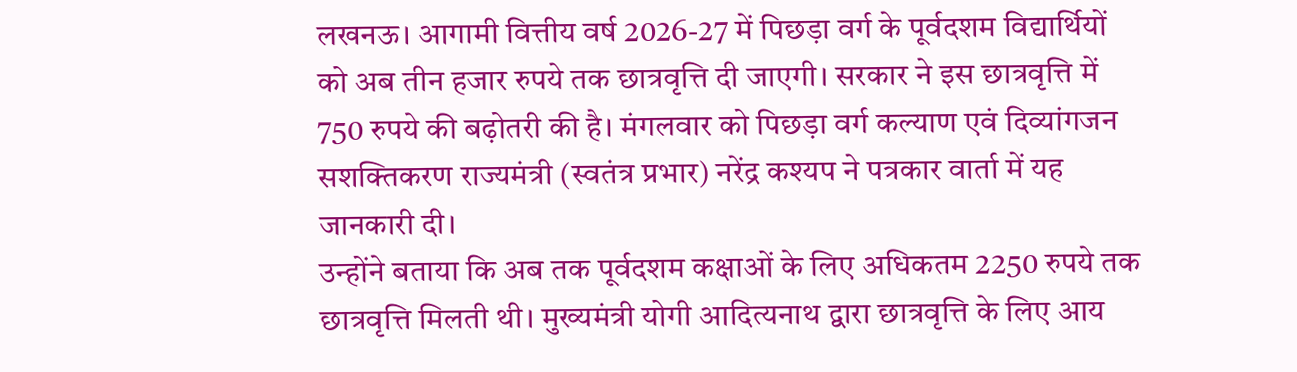लखनऊ। आगामी वित्तीय वर्ष 2026-27 में पिछड़ा वर्ग के पूर्वदशम विद्यार्थियों को अब तीन हजार रुपये तक छात्रवृत्ति दी जाएगी। सरकार ने इस छात्रवृत्ति में 750 रुपये की बढ़ोतरी की है। मंगलवार को पिछड़ा वर्ग कल्याण एवं दिव्यांगजन सशक्तिकरण राज्यमंत्री (स्वतंत्र प्रभार) नरेंद्र कश्यप ने पत्रकार वार्ता में यह जानकारी दी।
उन्होंने बताया कि अब तक पूर्वदशम कक्षाओं के लिए अधिकतम 2250 रुपये तक छात्रवृत्ति मिलती थी। मुख्यमंत्री योगी आदित्यनाथ द्वारा छात्रवृत्ति के लिए आय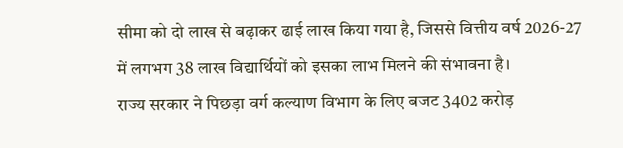सीमा को दो लाख से बढ़ाकर ढाई लाख किया गया है, जिससे वित्तीय वर्ष 2026-27 में लगभग 38 लाख विद्यार्थियों को इसका लाभ मिलने की संभावना है।
राज्य सरकार ने पिछड़ा वर्ग कल्याण विभाग के लिए बजट 3402 करोड़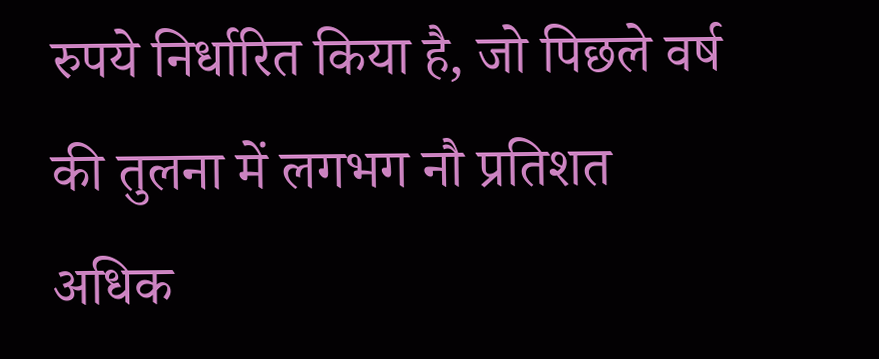रुपये निर्धारित किया है, जो पिछले वर्ष की तुलना में लगभग नौ प्रतिशत अधिक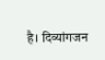है। दिव्यांगजन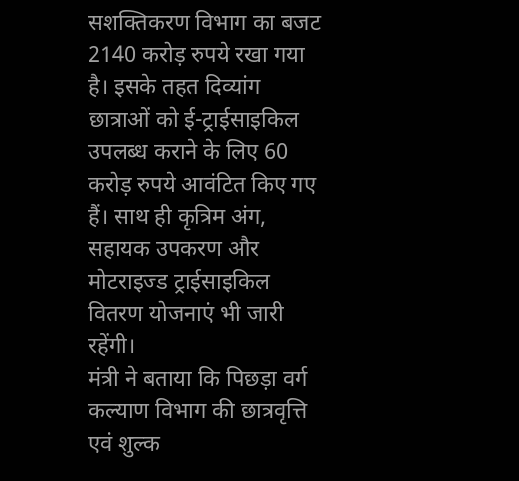सशक्तिकरण विभाग का बजट 2140 करोड़ रुपये रखा गया है। इसके तहत दिव्यांग छात्राओं को ई-ट्राईसाइकिल उपलब्ध कराने के लिए 60 करोड़ रुपये आवंटित किए गए हैं। साथ ही कृत्रिम अंग, सहायक उपकरण और मोटराइज्ड ट्राईसाइकिल वितरण योजनाएं भी जारी रहेंगी।
मंत्री ने बताया कि पिछड़ा वर्ग कल्याण विभाग की छात्रवृत्ति एवं शुल्क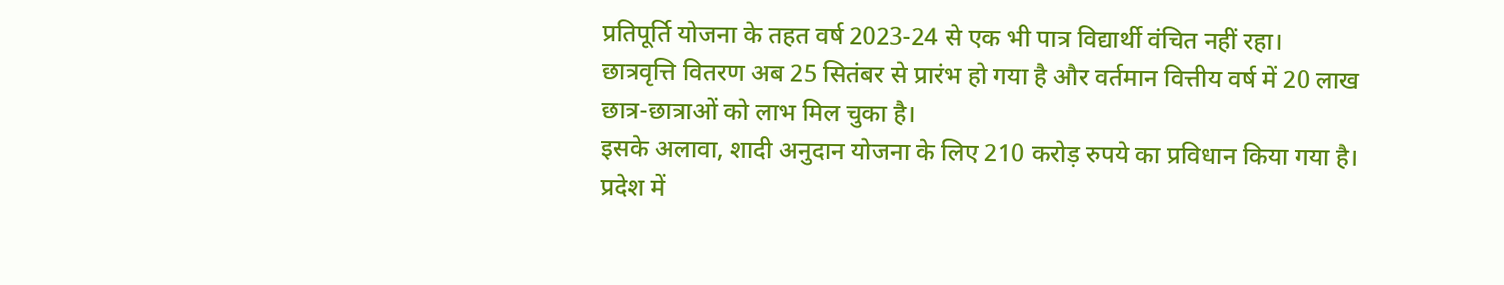प्रतिपूर्ति योजना के तहत वर्ष 2023-24 से एक भी पात्र विद्यार्थी वंचित नहीं रहा। छात्रवृत्ति वितरण अब 25 सितंबर से प्रारंभ हो गया है और वर्तमान वित्तीय वर्ष में 20 लाख छात्र-छात्राओं को लाभ मिल चुका है।
इसके अलावा, शादी अनुदान योजना के लिए 210 करोड़ रुपये का प्रविधान किया गया है। प्रदेश में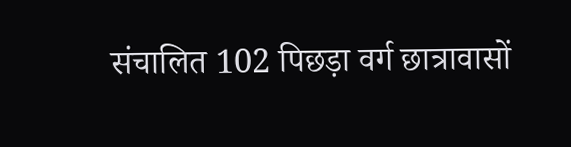संचालित 102 पिछड़ा वर्ग छात्रावासों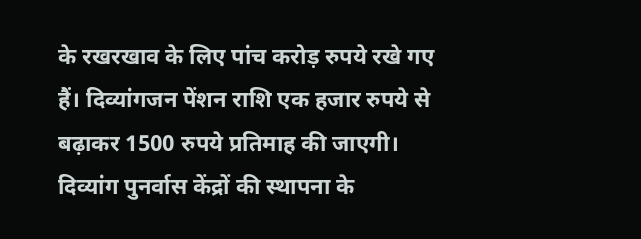के रखरखाव के लिए पांच करोड़ रुपये रखे गए हैं। दिव्यांगजन पेंशन राशि एक हजार रुपये से बढ़ाकर 1500 रुपये प्रतिमाह की जाएगी। दिव्यांग पुनर्वास केंद्रों की स्थापना के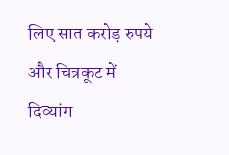लिए सात करोड़ रुपये और चित्रकूट में दिव्यांग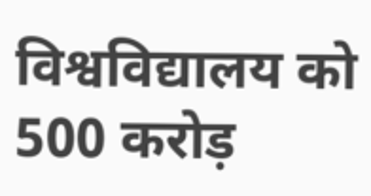विश्वविद्यालय को 500 करोड़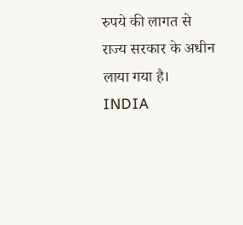रुपये की लागत से राज्य सरकार के अधीन लाया गया है।
INDIA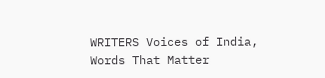WRITERS Voices of India, Words That Matter